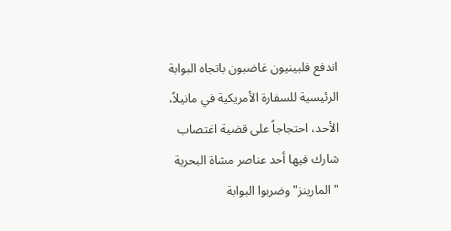اندفع فلبينيون غاضبون باتجاه البوابة الرئيسية للسفارة الأمريكية في مانيلاً، الأحد، احتجاجاً على قضية اغتصاب شارك فيها أحد عناصر مشاة البحرية "المارينز" وضربوا البوابة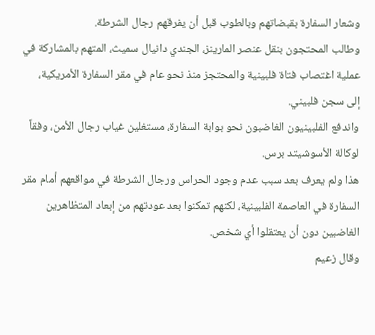وشعار السفارة بقبضاتهم وبالطوب قبل أن يفرقهم رجال الشرطة.
وطالب المحتجون بنقل عنصر المارينز، الجندي دانيال سميث، المتهم بالمشاركة في عملية اغتصاب فتاة فلبينية والمحتجز منذ نحو عام في مقر السفارة الأمريكية، إلى سجن فلبيني.
واندفع الفلبينيون الغاضبون نحو بوابة السفارة، مستغلين غياب رجال الأمن، وفقاً لوكالة الأسوشيتد برس.
هذا ولم يعرف بعد سبب عدم وجود الحراس ورجال الشرطة في مواقعهم أمام مقر السفارة في العاصمة الفلبينية، لكنهم تمكنوا بعد عودتهم من إبعاد المتظاهرين الغاضبين دون أن يعتقلوا أي شخص.
وقال زعيم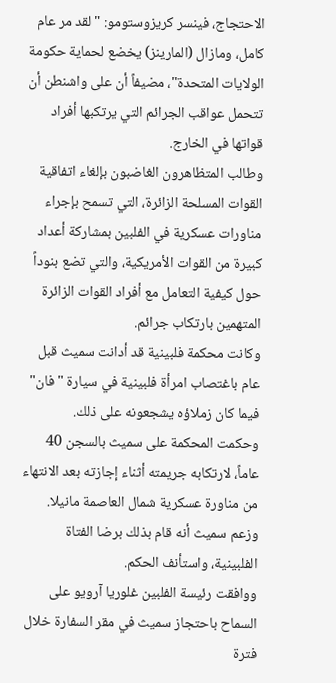الاحتجاج، فينسر كريزوستومو: "لقد مر عام كامل، ومازال (المارينز) يخضع لحماية حكومة الولايات المتحدة"، مضيفاً أن على واشنطن أن تتحمل عواقب الجرائم التي يرتكبها أفراد قواتها في الخارج.
وطالب المتظاهرون الغاضبون بإلغاء اتفاقية القوات المسلحة الزائرة، التي تسمح بإجراء مناورات عسكرية في الفلبين بمشاركة أعداد كبيرة من القوات الأمريكية، والتي تضع بنوداً حول كيفية التعامل مع أفراد القوات الزائرة المتهمين بارتكاب جرائم.
وكانت محكمة فلبينية قد أدانت سميث قبل عام باغتصاب امرأة فلبينية في سيارة "فان" فيما كان زملاؤه يشجعونه على ذلك.
وحكمت المحكمة على سميث بالسجن 40 عاماً، لارتكابه جريمته أثناء إجازته بعد الانتهاء من مناورة عسكرية شمال العاصمة مانيلا.
وزعم سميث أنه قام بذلك برضا الفتاة الفلبينية، واستأنف الحكم.
ووافقت رئيسة الفلبين غلوريا آرويو على السماح باحتجاز سميث في مقر السفارة خلال فترة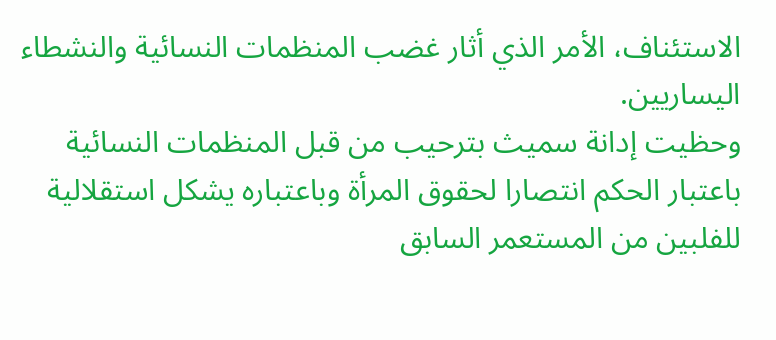الاستئناف، الأمر الذي أثار غضب المنظمات النسائية والنشطاء اليساريين.
وحظيت إدانة سميث بترحيب من قبل المنظمات النسائية باعتبار الحكم انتصارا لحقوق المرأة وباعتباره يشكل استقلالية للفلبين من المستعمر السابق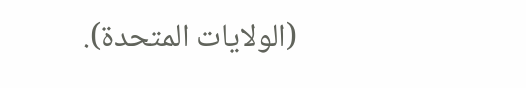(الولايات المتحدة).